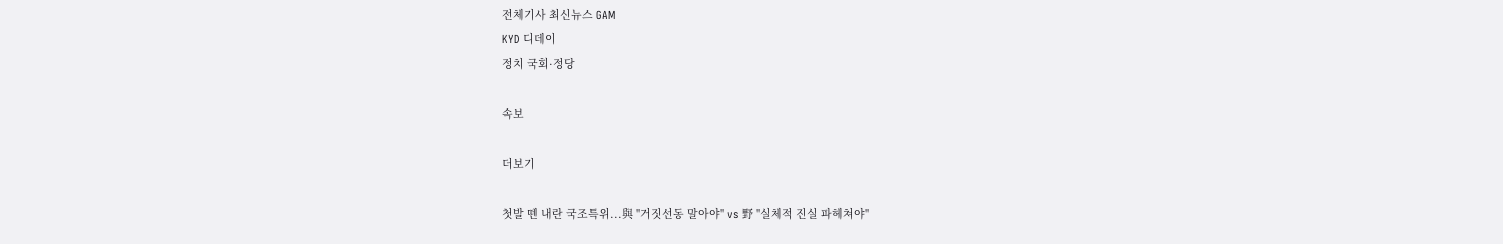전체기사 최신뉴스 GAM
KYD 디데이
정치 국회·정당

속보

더보기

첫발 뗀 내란 국조특위...與 "거짓선동 말아야" vs 野 "실체적 진실 파헤쳐야"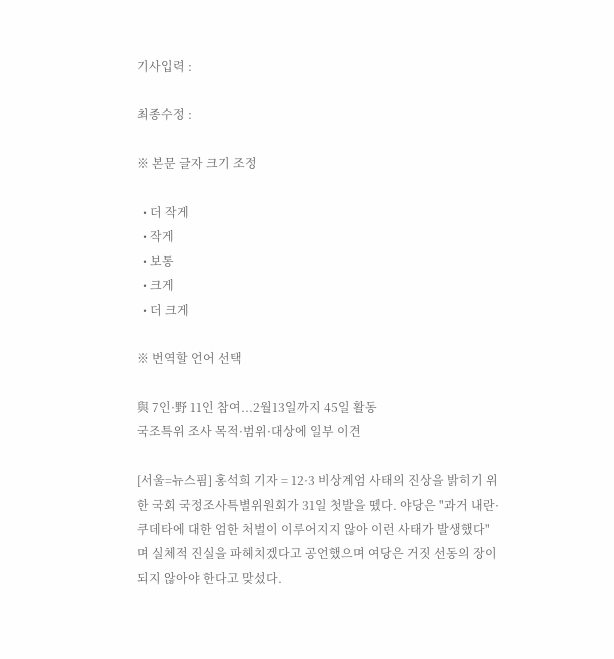기사입력 :

최종수정 :

※ 본문 글자 크기 조정

  • 더 작게
  • 작게
  • 보통
  • 크게
  • 더 크게

※ 번역할 언어 선택

與 7인·野 11인 참여...2월13일까지 45일 활동
국조특위 조사 목적·범위·대상에 일부 이견

[서울=뉴스핌] 홍석희 기자 = 12·3 비상계엄 사태의 진상을 밝히기 위한 국회 국정조사특별위원회가 31일 첫발을 뗐다. 야당은 "과거 내란·쿠데타에 대한 엄한 처벌이 이루어지지 않아 이런 사태가 발생했다"며 실체적 진실을 파헤치겠다고 공언했으며 여당은 거짓 선동의 장이 되지 않아야 한다고 맞섰다.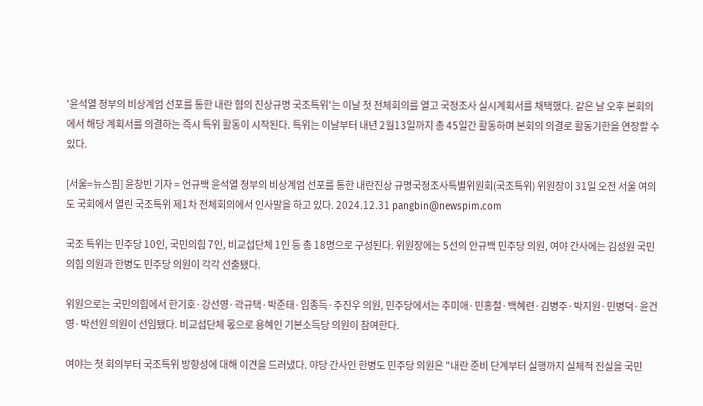'윤석열 정부의 비상계엄 선포를 통한 내란 혐의 진상규명 국조특위'는 이날 첫 전체회의를 열고 국정조사 실시계획서를 채택했다. 같은 날 오후 본회의에서 해당 계획서를 의결하는 즉시 특위 활동이 시작된다. 특위는 이날부터 내년 2월13일까지 총 45일간 활동하며 본회의 의결로 활동기한을 연장할 수 있다.

[서울=뉴스핌] 윤창빈 기자 = 언규백 윤석열 정부의 비상계엄 선포를 통한 내란진상 규명국정조사특별위원회(국조특위) 위원장이 31일 오전 서울 여의도 국회에서 열린 국조특위 제1차 전체회의에서 인사말을 하고 있다. 2024.12.31 pangbin@newspim.com

국조 특위는 민주당 10인, 국민의힘 7인, 비교섭단체 1인 등 총 18명으로 구성된다. 위원장에는 5선의 안규백 민주당 의원, 여야 간사에는 김성원 국민의힘 의원과 한병도 민주당 의원이 각각 선출됐다.

위원으로는 국민의힘에서 한기호·강선영·곽규택·박준태·임종득·주진우 의원, 민주당에서는 추미애·민홍철·백혜련·김병주·박지원·민병덕·윤건영·박선원 의원이 선임됐다. 비교섭단체 몫으로 용혜인 기본소득당 의원이 참여한다.

여야는 첫 회의부터 국조특위 방향성에 대해 이견을 드러냈다. 야당 간사인 한병도 민주당 의원은 "내란 준비 단계부터 실행까지 실체적 진실을 국민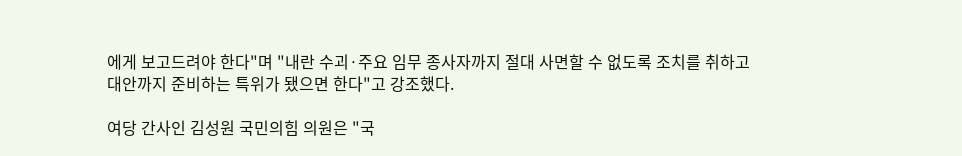에게 보고드려야 한다"며 "내란 수괴·주요 임무 종사자까지 절대 사면할 수 없도록 조치를 취하고 대안까지 준비하는 특위가 됐으면 한다"고 강조했다.

여당 간사인 김성원 국민의힘 의원은 "국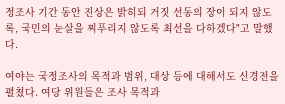정조사 기간 동안 진상은 밝히되 거짓 선동의 장이 되지 않도록, 국민의 눈살을 찌푸리지 않도록 최선을 다하겠다"고 말했다.

여야는 국정조사의 목적과 범위, 대상 등에 대해서도 신경전을 펼쳤다. 여당 위원들은 조사 목적과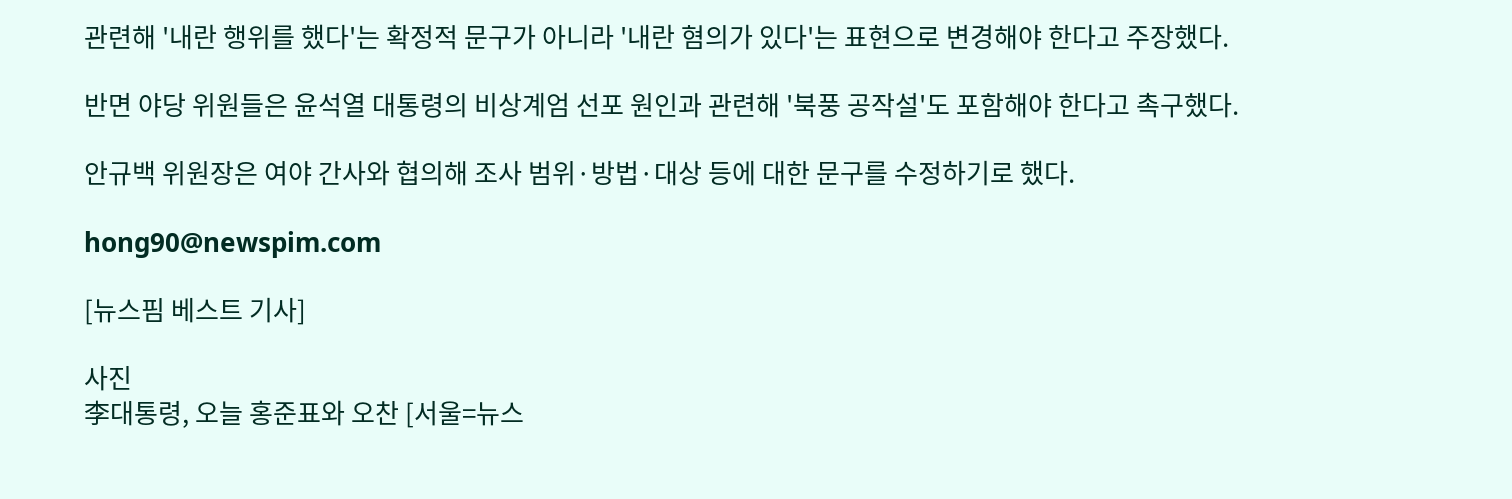관련해 '내란 행위를 했다'는 확정적 문구가 아니라 '내란 혐의가 있다'는 표현으로 변경해야 한다고 주장했다.

반면 야당 위원들은 윤석열 대통령의 비상계엄 선포 원인과 관련해 '북풍 공작설'도 포함해야 한다고 촉구했다.

안규백 위원장은 여야 간사와 협의해 조사 범위·방법·대상 등에 대한 문구를 수정하기로 했다.

hong90@newspim.com

[뉴스핌 베스트 기사]

사진
李대통령, 오늘 홍준표와 오찬 [서울=뉴스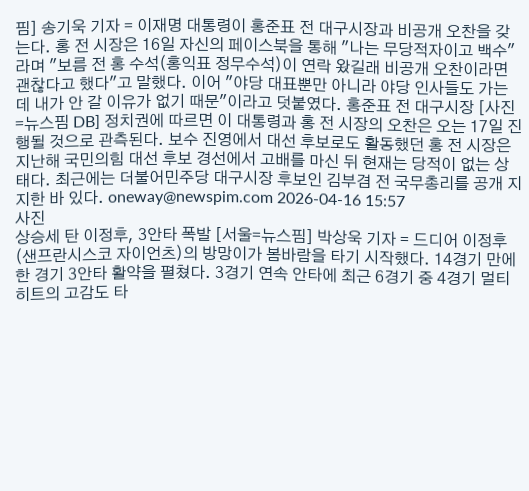핌] 송기욱 기자 = 이재명 대통령이 홍준표 전 대구시장과 비공개 오찬을 갖는다. 홍 전 시장은 16일 자신의 페이스북을 통해 "나는 무당적자이고 백수"라며 "보름 전 홍 수석(홍익표 정무수석)이 연락 왔길래 비공개 오찬이라면 괜찮다고 했다"고 말했다. 이어 "야당 대표뿐만 아니라 야당 인사들도 가는데 내가 안 갈 이유가 없기 때문"이라고 덧붙였다. 홍준표 전 대구시장 [사진=뉴스핌 DB] 정치권에 따르면 이 대통령과 홍 전 시장의 오찬은 오는 17일 진행될 것으로 관측된다. 보수 진영에서 대선 후보로도 활동했던 홍 전 시장은 지난해 국민의힘 대선 후보 경선에서 고배를 마신 뒤 현재는 당적이 없는 상태다. 최근에는 더불어민주당 대구시장 후보인 김부겸 전 국무총리를 공개 지지한 바 있다. oneway@newspim.com 2026-04-16 15:57
사진
상승세 탄 이정후, 3안타 폭발 [서울=뉴스핌] 박상욱 기자 = 드디어 이정후(샌프란시스코 자이언츠)의 방망이가 봄바람을 타기 시작했다. 14경기 만에 한 경기 3안타 활약을 펼쳤다. 3경기 연속 안타에 최근 6경기 중 4경기 멀티히트의 고감도 타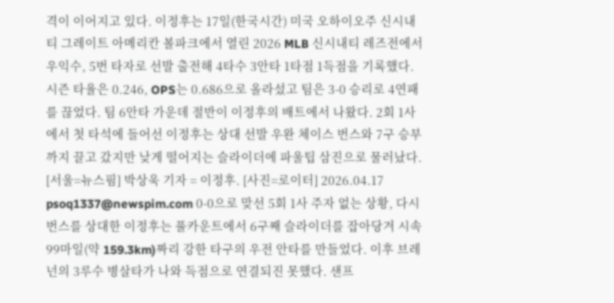격이 이어지고 있다. 이정후는 17일(한국시간) 미국 오하이오주 신시내티 그레이트 아메리칸 볼파크에서 열린 2026 MLB 신시내티 레즈전에서 우익수, 5번 타자로 선발 출전해 4타수 3안타 1타점 1득점을 기록했다. 시즌 타율은 0.246, OPS는 0.686으로 올라섰고 팀은 3-0 승리로 4연패를 끊었다. 팀 6안타 가운데 절반이 이정후의 배트에서 나왔다. 2회 1사에서 첫 타석에 들어선 이정후는 상대 선발 우완 체이스 번스와 7구 승부까지 끌고 갔지만 낮게 떨어지는 슬라이더에 파울팁 삼진으로 물러났다. [서울=뉴스핌] 박상욱 기자 = 이정후. [사진=로이터] 2026.04.17 psoq1337@newspim.com 0-0으로 맞선 5회 1사 주자 없는 상황, 다시 번스를 상대한 이정후는 풀카운트에서 6구째 슬라이더를 잡아당겨 시속 99마일(약 159.3km)짜리 강한 타구의 우전 안타를 만들었다. 이후 브레넌의 3루수 병살타가 나와 득점으로 연결되진 못했다. 샌프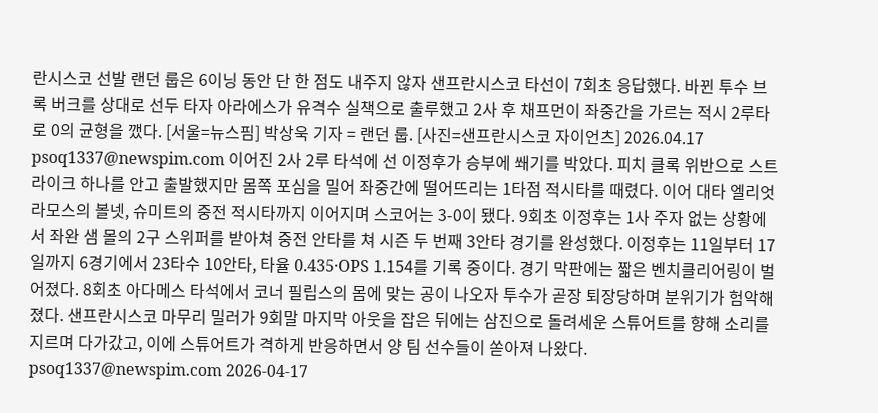란시스코 선발 랜던 룹은 6이닝 동안 단 한 점도 내주지 않자 샌프란시스코 타선이 7회초 응답했다. 바뀐 투수 브록 버크를 상대로 선두 타자 아라에스가 유격수 실책으로 출루했고 2사 후 채프먼이 좌중간을 가르는 적시 2루타로 0의 균형을 깼다. [서울=뉴스핌] 박상욱 기자 = 랜던 룹. [사진=샌프란시스코 자이언츠] 2026.04.17 psoq1337@newspim.com 이어진 2사 2루 타석에 선 이정후가 승부에 쐐기를 박았다. 피치 클록 위반으로 스트라이크 하나를 안고 출발했지만 몸쪽 포심을 밀어 좌중간에 떨어뜨리는 1타점 적시타를 때렸다. 이어 대타 엘리엇 라모스의 볼넷, 슈미트의 중전 적시타까지 이어지며 스코어는 3-0이 됐다. 9회초 이정후는 1사 주자 없는 상황에서 좌완 샘 몰의 2구 스위퍼를 받아쳐 중전 안타를 쳐 시즌 두 번째 3안타 경기를 완성했다. 이정후는 11일부터 17일까지 6경기에서 23타수 10안타, 타율 0.435·OPS 1.154를 기록 중이다. 경기 막판에는 짧은 벤치클리어링이 벌어졌다. 8회초 아다메스 타석에서 코너 필립스의 몸에 맞는 공이 나오자 투수가 곧장 퇴장당하며 분위기가 험악해졌다. 샌프란시스코 마무리 밀러가 9회말 마지막 아웃을 잡은 뒤에는 삼진으로 돌려세운 스튜어트를 향해 소리를 지르며 다가갔고, 이에 스튜어트가 격하게 반응하면서 양 팀 선수들이 쏟아져 나왔다. psoq1337@newspim.com 2026-04-17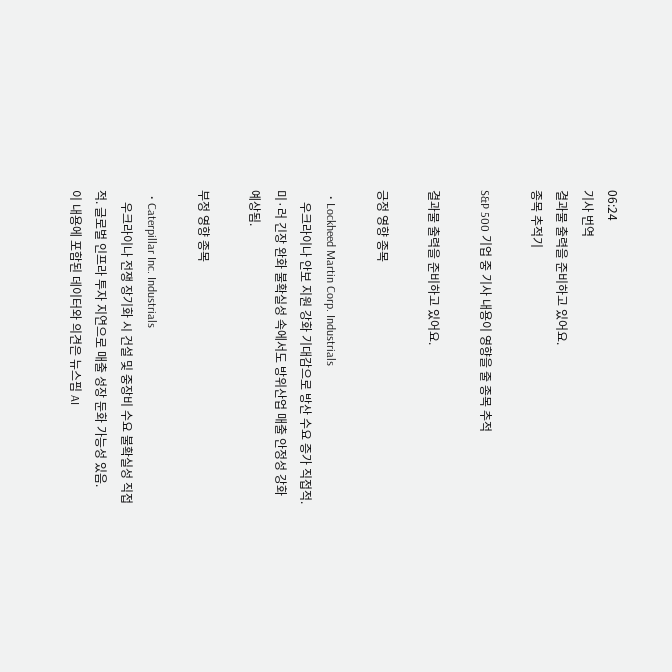06:24
기사 번역
결과물 출력을 준비하고 있어요.
종목 추적기

S&P 500 기업 중 기사 내용이 영향을 줄 종목 추적

결과물 출력을 준비하고 있어요.

긍정 영향 종목

  • Lockheed Martin Corp. Industrials
    우크라이나 안보 지원 강화 기대감으로 방산 수요 증가 직접적. 미·러 긴장 완화 불확실성 속에서도 방위산업 매출 안정성 강화 예상됨.

부정 영향 종목

  • Caterpillar Inc. Industrials
    우크라이나 전쟁 장기화 시 건설 및 중장비 수요 불확실성 직접적. 글로벌 인프라 투자 지연으로 매출 성장 둔화 가능성 있음.
이 내용에 포함된 데이터와 의견은 뉴스핌 AI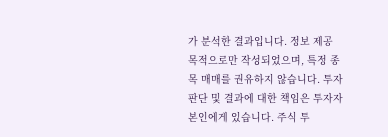가 분석한 결과입니다. 정보 제공 목적으로만 작성되었으며, 특정 종목 매매를 권유하지 않습니다. 투자 판단 및 결과에 대한 책임은 투자자 본인에게 있습니다. 주식 투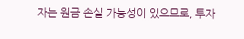자는 원금 손실 가능성이 있으므로, 투자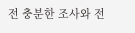전 충분한 조사와 전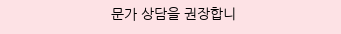문가 상담을 권장합니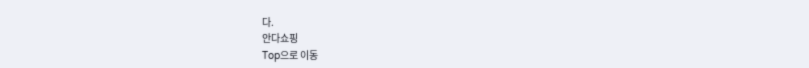다.
안다쇼핑
Top으로 이동